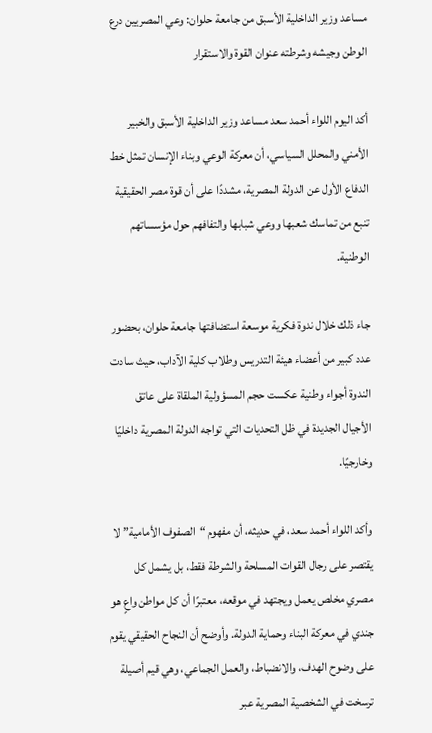مساعد وزير الداخلية الأسبق من جامعة حلوان: وعي المصريين درع الوطن وجيشه وشرطته عنوان القوة والاستقرار

أكد اليوم اللواء أحمد سعد مساعد وزير الداخلية الأسبق والخبير الأمني والمحلل السياسي، أن معركة الوعي وبناء الإنسان تمثل خط الدفاع الأول عن الدولة المصرية، مشددًا على أن قوة مصر الحقيقية تنبع من تماسك شعبها ووعي شبابها والتفافهم حول مؤسساتهم الوطنية.

جاء ذلك خلال ندوة فكرية موسعة استضافتها جامعة حلوان، بحضور عدد كبير من أعضاء هيئة التدريس وطلاب كلية الآداب، حيث سادت الندوة أجواء وطنية عكست حجم المسؤولية الملقاة على عاتق الأجيال الجديدة في ظل التحديات التي تواجه الدولة المصرية داخليًا وخارجيًا.

وأكد اللواء أحمد سعد، في حديثه، أن مفهوم “الصفوف الأمامية” لا يقتصر على رجال القوات المسلحة والشرطة فقط، بل يشمل كل مصري مخلص يعمل ويجتهد في موقعه، معتبرًا أن كل مواطن واعٍ هو جندي في معركة البناء وحماية الدولة. وأوضح أن النجاح الحقيقي يقوم على وضوح الهدف، والانضباط، والعمل الجماعي، وهي قيم أصيلة ترسخت في الشخصية المصرية عبر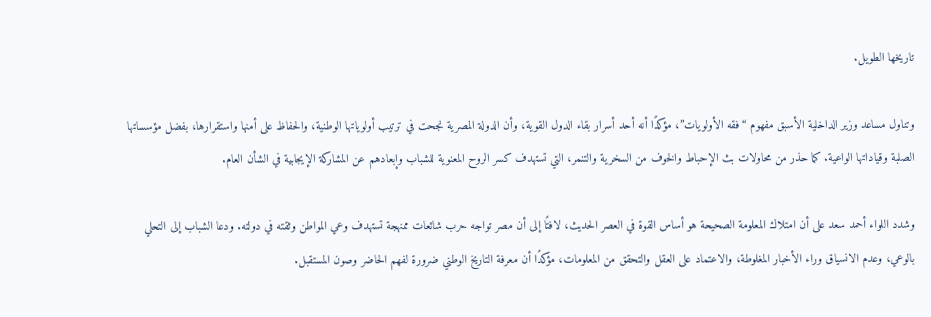تاريخها الطويل.

وتناول مساعد وزير الداخلية الأسبق مفهوم “فقه الأولويات”، مؤكدًا أنه أحد أسرار بقاء الدول القوية، وأن الدولة المصرية نجحت في ترتيب أولوياتها الوطنية، والحفاظ على أمنها واستقرارها، بفضل مؤسساتها الصلبة وقياداتها الواعية. كما حذر من محاولات بث الإحباط والخوف من السخرية والتنمر، التي تستهدف كسر الروح المعنوية للشباب وإبعادهم عن المشاركة الإيجابية في الشأن العام.

وشدد اللواء أحمد سعد على أن امتلاك المعلومة الصحيحة هو أساس القوة في العصر الحديث، لافتًا إلى أن مصر تواجه حرب شائعات ممنهجة تستهدف وعي المواطن وثقته في دولته. ودعا الشباب إلى التحلي بالوعي، وعدم الانسياق وراء الأخبار المغلوطة، والاعتماد على العقل والتحقق من المعلومات، مؤكدًا أن معرفة التاريخ الوطني ضرورة لفهم الحاضر وصون المستقبل.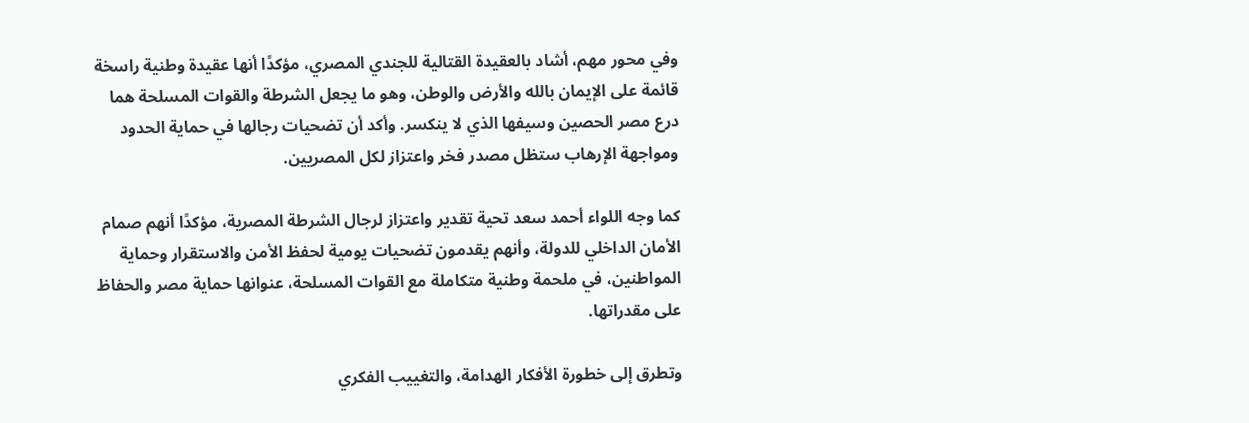وفي محور مهم، أشاد بالعقيدة القتالية للجندي المصري، مؤكدًا أنها عقيدة وطنية راسخة قائمة على الإيمان بالله والأرض والوطن، وهو ما يجعل الشرطة والقوات المسلحة هما درع مصر الحصين وسيفها الذي لا ينكسر. وأكد أن تضحيات رجالها في حماية الحدود ومواجهة الإرهاب ستظل مصدر فخر واعتزاز لكل المصريين.

كما وجه اللواء أحمد سعد تحية تقدير واعتزاز لرجال الشرطة المصرية، مؤكدًا أنهم صمام الأمان الداخلي للدولة، وأنهم يقدمون تضحيات يومية لحفظ الأمن والاستقرار وحماية المواطنين، في ملحمة وطنية متكاملة مع القوات المسلحة، عنوانها حماية مصر والحفاظ على مقدراتها.

وتطرق إلى خطورة الأفكار الهدامة، والتغييب الفكري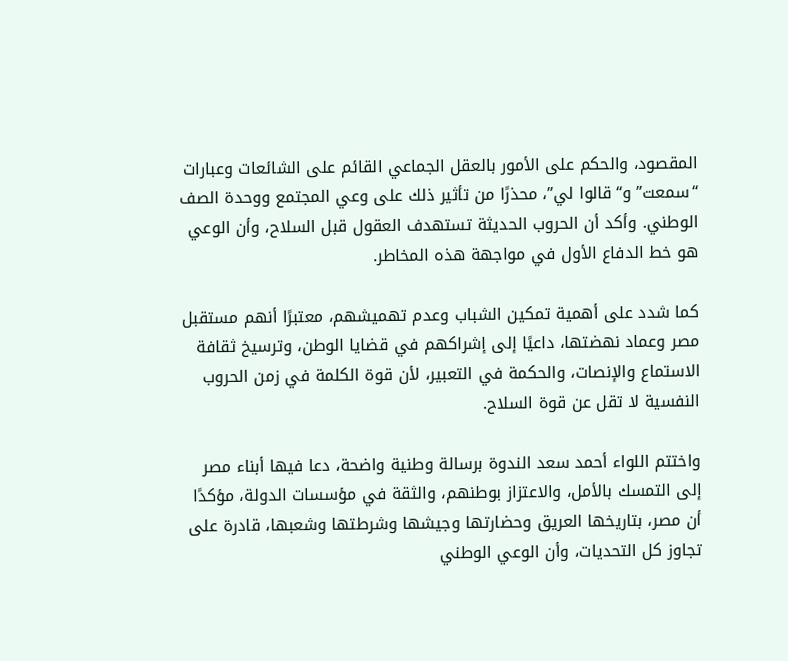المقصود، والحكم على الأمور بالعقل الجماعي القائم على الشائعات وعبارات “سمعت” و“قالوا لي”، محذرًا من تأثير ذلك على وعي المجتمع ووحدة الصف الوطني. وأكد أن الحروب الحديثة تستهدف العقول قبل السلاح، وأن الوعي هو خط الدفاع الأول في مواجهة هذه المخاطر.

كما شدد على أهمية تمكين الشباب وعدم تهميشهم، معتبرًا أنهم مستقبل مصر وعماد نهضتها، داعيًا إلى إشراكهم في قضايا الوطن، وترسيخ ثقافة الاستماع والإنصات، والحكمة في التعبير، لأن قوة الكلمة في زمن الحروب النفسية لا تقل عن قوة السلاح.

واختتم اللواء أحمد سعد الندوة برسالة وطنية واضحة، دعا فيها أبناء مصر إلى التمسك بالأمل، والاعتزاز بوطنهم، والثقة في مؤسسات الدولة، مؤكدًا أن مصر، بتاريخها العريق وحضارتها وجيشها وشرطتها وشعبها، قادرة على تجاوز كل التحديات، وأن الوعي الوطني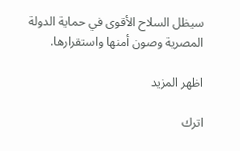سيظل السلاح الأقوى في حماية الدولة المصرية وصون أمنها واستقرارها.

اظهر المزيد

اترك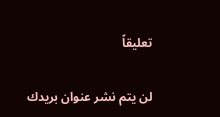تعليقاً

لن يتم نشر عنوان بريدك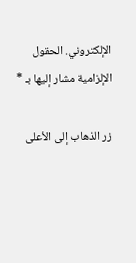الإلكتروني. الحقول الإلزامية مشار إليها بـ *

زر الذهاب إلى الأعلى